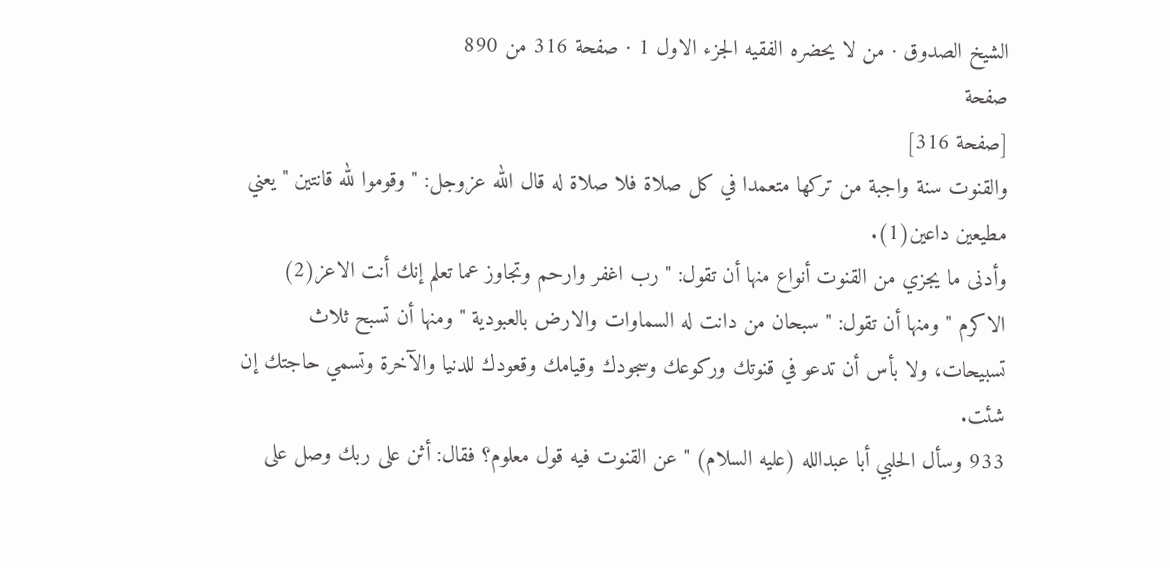الشيخ الصدوق · من لا يحضره الفقيه الجزء الاول 1 · صفحة 316 من 890
صفحة
[صفحة 316]
والقنوت سنة واجبة من تركها متعمدا في كل صلاة فلا صلاة له قال الله عزوجل: " وقوموا لله قانتين " يعني مطيعين داعين(1).
وأدنى ما يجزي من القنوت أنواع منها أن تقول: " رب اغفر وارحم وتجاوز عما تعلم إنك أنت الاعز(2) الاكرم " ومنها أن تقول: " سبحان من دانت له السماوات والارض بالعبودية " ومنها أن تسبح ثلاث تسبيحات، ولا بأس أن تدعو في قنوتك وركوعك وسجودك وقيامك وقعودك للدنيا والآخرة وتسمي حاجتك إن شئت.
933 وسأل الحلبي أبا عبدالله (عليه السلام) " عن القنوت فيه قول معلوم؟ فقال: أثن على ربك وصل على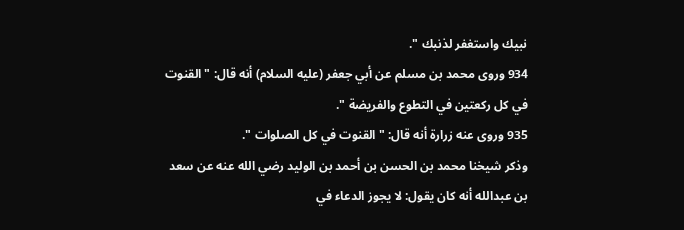نبيك واستغفر لذنبك ".
934 وروى محمد بن مسلم عن أبي جعفر (عليه السلام) أنه قال: " القنوت في كل ركعتين في التطوع والفريضة ".
935 وروى عنه زرارة أنه قال: " القنوت في كل الصلوات ".
وذكر شيخنا محمد بن الحسن بن أحمد بن الوليد رضي الله عنه عن سعد بن عبدالله أنه كان يقول: لا يجوز الدعاء في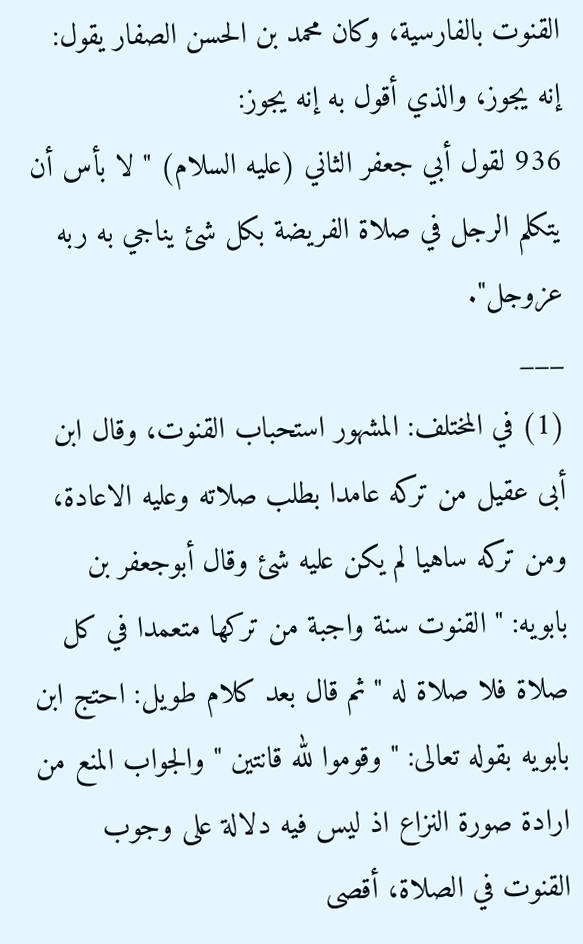القنوت بالفارسية، وكان محمد بن الحسن الصفار يقول: إنه يجوز، والذي أقول به إنه يجوز:
936 لقول أبي جعفر الثاني (عليه السلام) " لا بأس أن يتكلم الرجل في صلاة الفريضة بكل شئ يناجي به ربه عزوجل".
___
(1) في المختلف: المشهور استحباب القنوت، وقال ابن أبى عقيل من تركه عامدا بطلب صلاته وعليه الاعادة، ومن تركه ساهيا لم يكن عليه شئ وقال أبوجعفر بن بابويه: " القنوت سنة واجبة من تركها متعمدا في كل صلاة فلا صلاة له " ثم قال بعد كلام طويل: احتج ابن بابويه بقوله تعالى: " وقوموا لله قانتين " والجواب المنع من ارادة صورة النزاع اذ ليس فيه دلالة على وجوب القنوت في الصلاة، أقصى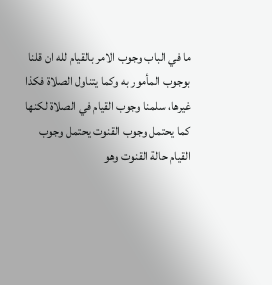ما في الباب وجوب الامر بالقيام لله ان قلنا بوجوب المأمور به وكما يتناول الصلاة فكذا غيرها، سلمنا وجوب القيام في الصلاة لكنها كما يحتمل وجوب القنوت يحتمل وجوب القيام حالة القنوت وهو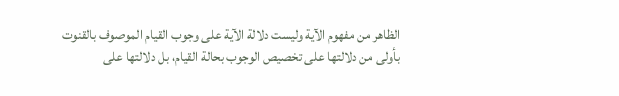الظاهر من مفهوم الآية وليست دلالة الآية على وجوب القيام الموصوف بالقنوت بأولى من دلالتها على تخصيص الوجوب بحالة القيام، بل دلالتها على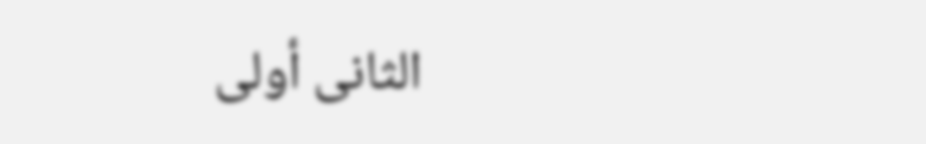الثانى أولى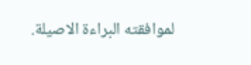لموافقته البراءة الاصيلة.